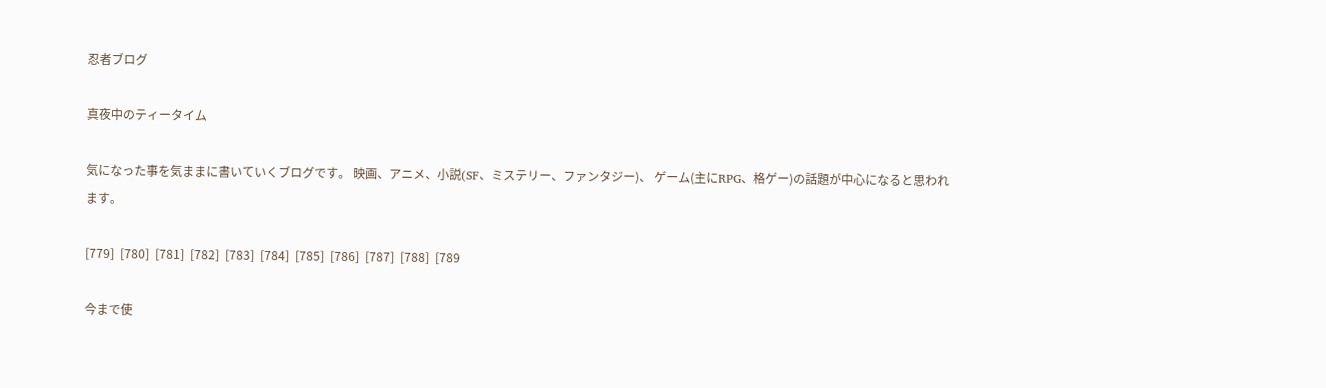忍者ブログ

真夜中のティータイム

気になった事を気ままに書いていくブログです。 映画、アニメ、小説(SF、ミステリー、ファンタジー)、 ゲーム(主にRPG、格ゲー)の話題が中心になると思われます。

[779]  [780]  [781]  [782]  [783]  [784]  [785]  [786]  [787]  [788]  [789

今まで使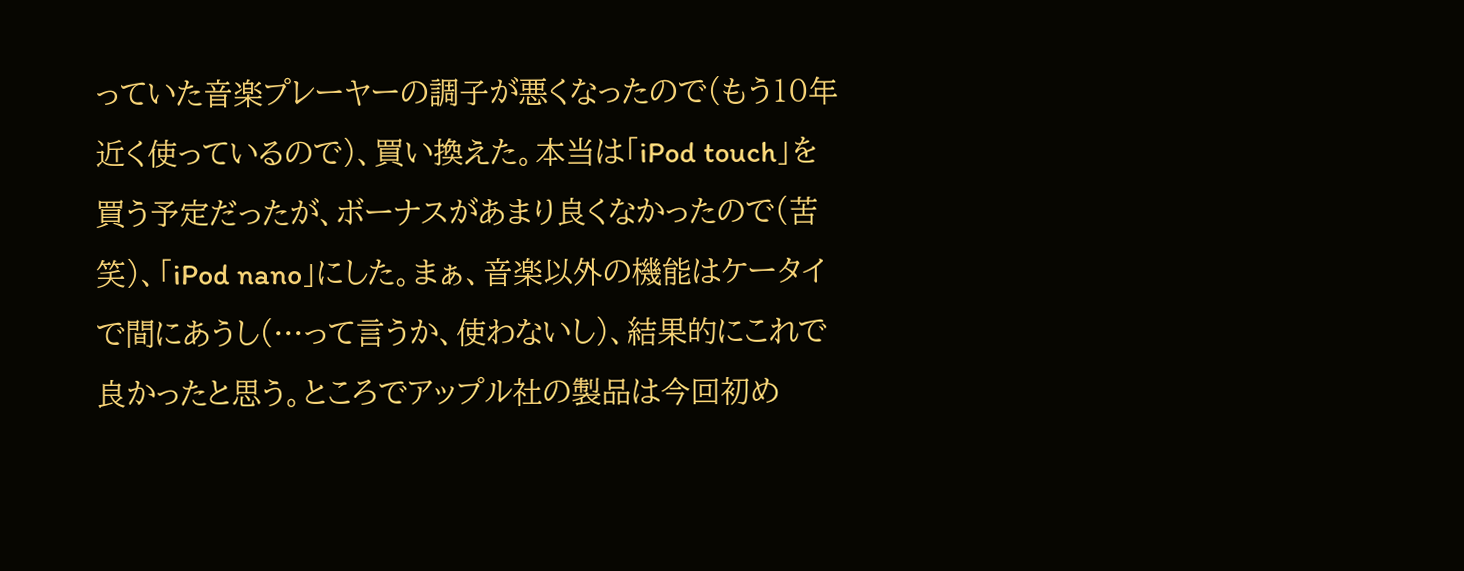っていた音楽プレーヤーの調子が悪くなったので(もう10年近く使っているので)、買い換えた。本当は「iPod touch」を買う予定だったが、ボーナスがあまり良くなかったので(苦笑)、「iPod nano」にした。まぁ、音楽以外の機能はケータイで間にあうし(…って言うか、使わないし)、結果的にこれで良かったと思う。ところでアップル社の製品は今回初め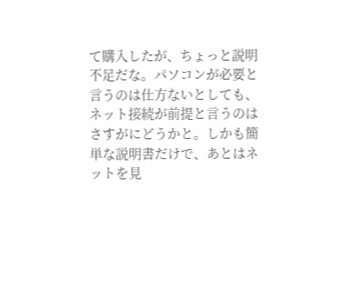て購入したが、ちょっと説明不足だな。パソコンが必要と言うのは仕方ないとしても、ネット接続が前提と言うのはさすがにどうかと。しかも簡単な説明書だけで、あとはネットを見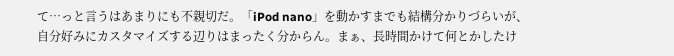て…っと言うはあまりにも不親切だ。「iPod nano」を動かすまでも結構分かりづらいが、自分好みにカスタマイズする辺りはまったく分からん。まぁ、長時間かけて何とかしたけ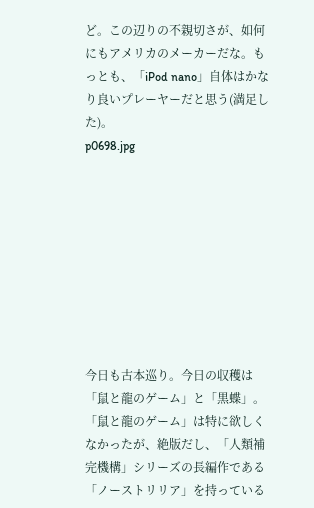ど。この辺りの不親切さが、如何にもアメリカのメーカーだな。もっとも、「iPod nano」自体はかなり良いプレーヤーだと思う(満足した)。
p0698.jpg









今日も古本巡り。今日の収穫は「鼠と龍のゲーム」と「黒蝶」。「鼠と龍のゲーム」は特に欲しくなかったが、絶版だし、「人類補完機構」シリーズの長編作である「ノーストリリア」を持っている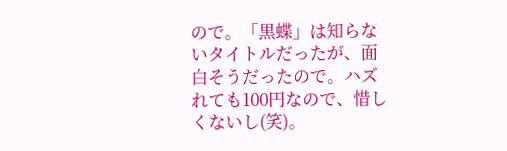ので。「黒蝶」は知らないタイトルだったが、面白そうだったので。ハズれても100円なので、惜しくないし(笑)。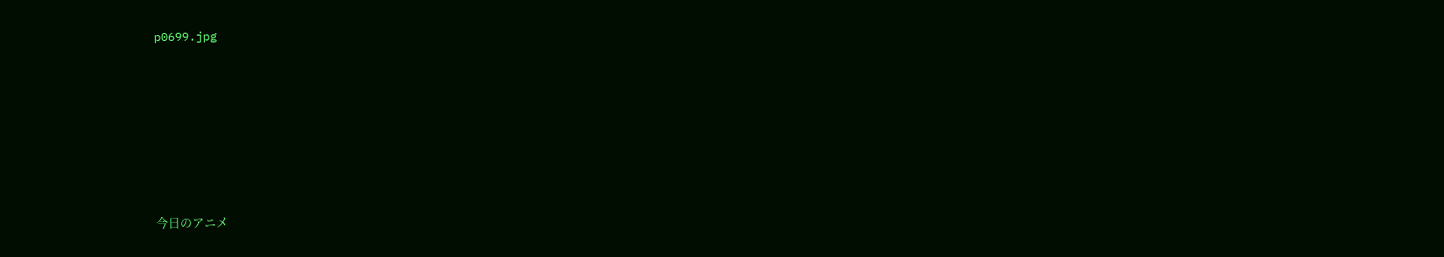p0699.jpg






今日のアニメ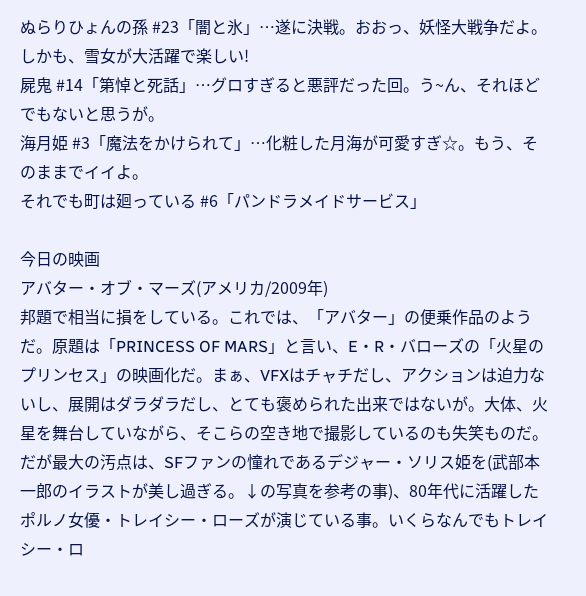ぬらりひょんの孫 #23「闇と氷」…遂に決戦。おおっ、妖怪大戦争だよ。しかも、雪女が大活躍で楽しい!
屍鬼 #14「第悼と死話」…グロすぎると悪評だった回。う~ん、それほどでもないと思うが。
海月姫 #3「魔法をかけられて」…化粧した月海が可愛すぎ☆。もう、そのままでイイよ。
それでも町は廻っている #6「パンドラメイドサービス」

今日の映画
アバター・オブ・マーズ(アメリカ/2009年)
邦題で相当に損をしている。これでは、「アバター」の便乗作品のようだ。原題は「PRINCESS OF MARS」と言い、E・R・バローズの「火星のプリンセス」の映画化だ。まぁ、VFXはチャチだし、アクションは迫力ないし、展開はダラダラだし、とても褒められた出来ではないが。大体、火星を舞台していながら、そこらの空き地で撮影しているのも失笑ものだ。だが最大の汚点は、SFファンの憧れであるデジャー・ソリス姫を(武部本一郎のイラストが美し過ぎる。↓の写真を参考の事)、80年代に活躍したポルノ女優・トレイシー・ローズが演じている事。いくらなんでもトレイシー・ロ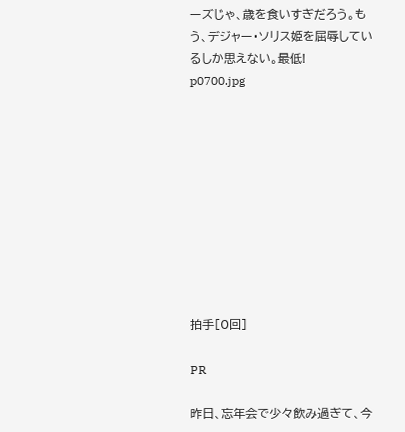ーズじゃ、歳を食いすぎだろう。もう、デジャー・ソリス姫を屈辱しているしか思えない。最低!
p0700.jpg










拍手[0回]

PR

昨日、忘年会で少々飲み過ぎて、今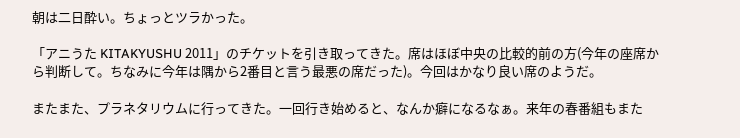朝は二日酔い。ちょっとツラかった。

「アニうた KITAKYUSHU 2011」のチケットを引き取ってきた。席はほぼ中央の比較的前の方(今年の座席から判断して。ちなみに今年は隅から2番目と言う最悪の席だった)。今回はかなり良い席のようだ。

またまた、プラネタリウムに行ってきた。一回行き始めると、なんか癖になるなぁ。来年の春番組もまた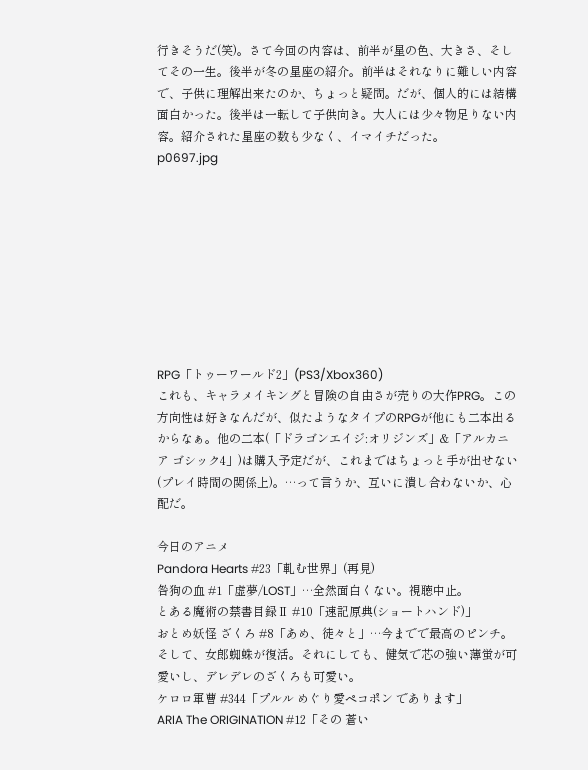行きそうだ(笑)。さて今回の内容は、前半が星の色、大きさ、そしてその一生。後半が冬の星座の紹介。前半はそれなりに難しい内容で、子供に理解出来たのか、ちょっと疑問。だが、個人的には結構面白かった。後半は一転して子供向き。大人には少々物足りない内容。紹介された星座の数も少なく、イマイチだった。
p0697.jpg









RPG「トゥーワールド2」(PS3/Xbox360)
これも、キャラメイキングと冒険の自由さが売りの大作PRG。この方向性は好きなんだが、似たようなタイプのRPGが他にも二本出るからなぁ。他の二本(「ドラゴンエイジ:オリジンズ」&「アルカニア ゴシック4」)は購入予定だが、これまではちょっと手が出せない(プレイ時間の関係上)。…って言うか、互いに潰し合わないか、心配だ。

今日のアニメ
Pandora Hearts #23「軋む世界」(再見)
咎狗の血 #1「虚夢/LOST」…全然面白くない。視聴中止。
とある魔術の禁書目録Ⅱ #10「速記原典(ショートハンド)」
おとめ妖怪 ざくろ #8「あめ、徒々と」…今までで最高のピンチ。そして、女郎蜘蛛が復活。それにしても、健気で芯の強い薄蛍が可愛いし、デレデレのざくろも可愛い。
ケロロ軍曹 #344「プルル めぐり愛ペコポン であります」
ARIA The ORIGINATION #12「その 蒼い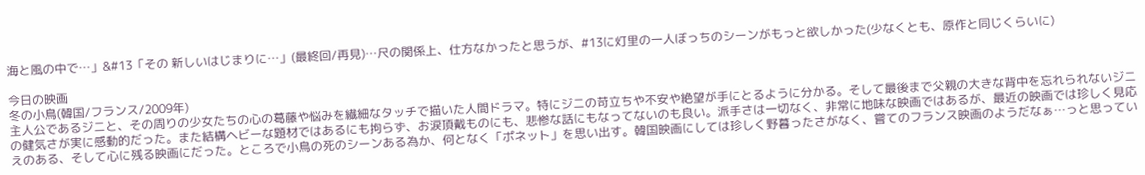海と風の中で…」&#13「その 新しいはじまりに…」(最終回/再見)…尺の関係上、仕方なかったと思うが、#13に灯里の一人ぼっちのシーンがもっと欲しかった(少なくとも、原作と同じくらいに)

今日の映画
冬の小鳥(韓国/フランス/2009年)
主人公であるジニと、その周りの少女たちの心の葛藤や悩みを繊細なタッチで描いた人間ドラマ。特にジニの苛立ちや不安や絶望が手にとるように分かる。そして最後まで父親の大きな背中を忘れられないジニの健気さが実に感動的だった。また結構ヘビーな題材ではあるにも拘らず、お涙頂戴ものにも、悲惨な話にもなってないのも良い。派手さは一切なく、非常に地味な映画ではあるが、最近の映画では珍しく見応えのある、そして心に残る映画にだった。ところで小鳥の死のシーンある為か、何となく「ポネット」を思い出す。韓国映画にしては珍しく野暮ったさがなく、嘗てのフランス映画のようだなぁ…っと思ってい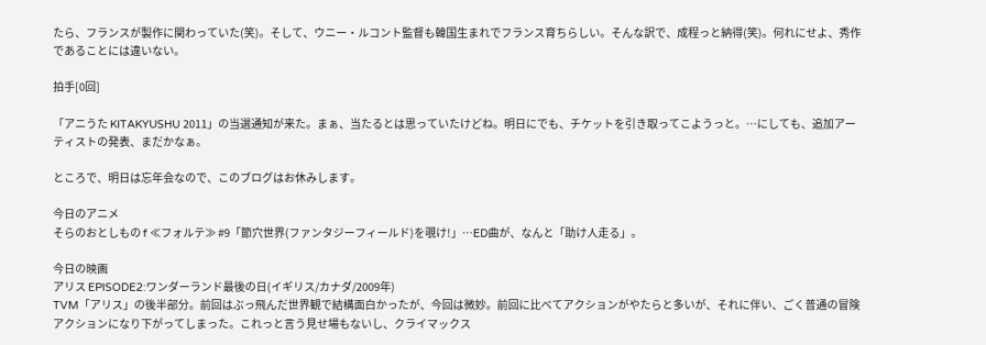たら、フランスが製作に関わっていた(笑)。そして、ウニー・ルコント監督も韓国生まれでフランス育ちらしい。そんな訳で、成程っと納得(笑)。何れにせよ、秀作であることには違いない。

拍手[0回]

「アニうた KITAKYUSHU 2011」の当選通知が来た。まぁ、当たるとは思っていたけどね。明日にでも、チケットを引き取ってこようっと。…にしても、追加アーティストの発表、まだかなぁ。

ところで、明日は忘年会なので、このブログはお休みします。

今日のアニメ
そらのおとしもの f ≪フォルテ≫ #9「節穴世界(ファンタジーフィールド)を覗け!」…ED曲が、なんと「助け人走る」。

今日の映画
アリス EPISODE2:ワンダーランド最後の日(イギリス/カナダ/2009年)
TVM「アリス」の後半部分。前回はぶっ飛んだ世界観で結構面白かったが、今回は微妙。前回に比べてアクションがやたらと多いが、それに伴い、ごく普通の冒険アクションになり下がってしまった。これっと言う見せ場もないし、クライマックス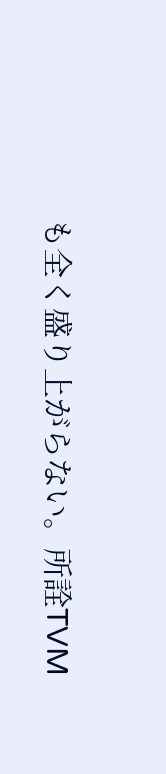も全く盛り上がらない。所詮TVM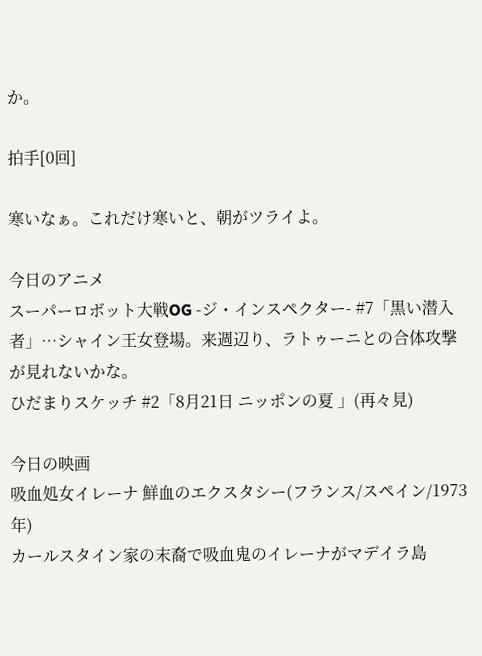か。

拍手[0回]

寒いなぁ。これだけ寒いと、朝がツライよ。

今日のアニメ
スーパーロボット大戦OG -ジ・インスペクター- #7「黒い潜入者」…シャイン王女登場。来週辺り、ラトゥーニとの合体攻撃が見れないかな。
ひだまりスケッチ #2「8月21日 ニッポンの夏 」(再々見)

今日の映画
吸血処女イレーナ 鮮血のエクスタシー(フランス/スペイン/1973年)
カールスタイン家の末裔で吸血鬼のイレーナがマデイラ島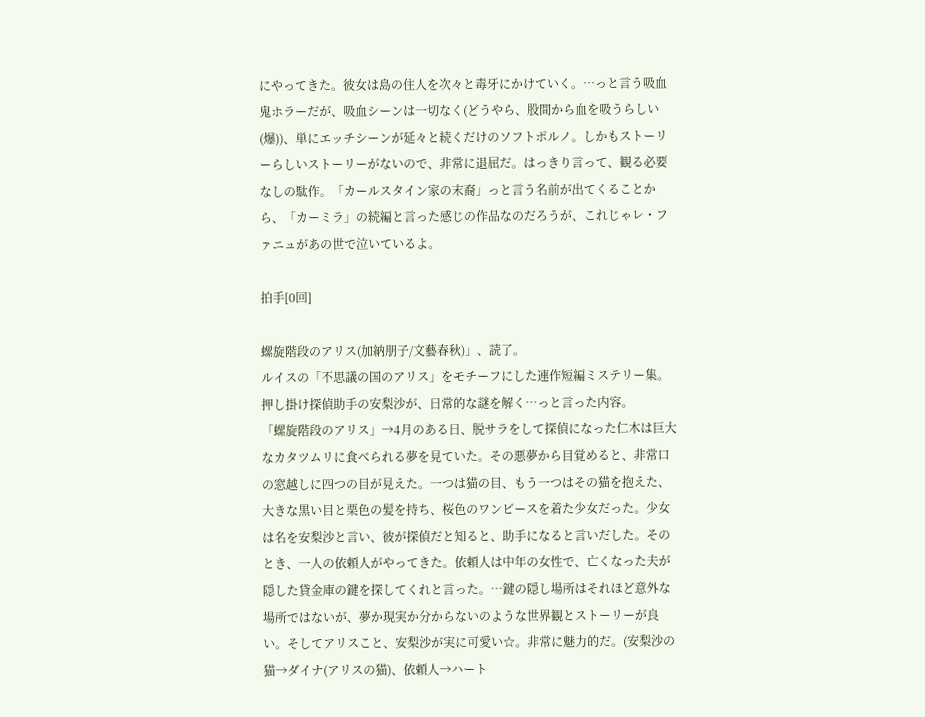にやってきた。彼女は島の住人を次々と毒牙にかけていく。…っと言う吸血鬼ホラーだが、吸血シーンは一切なく(どうやら、股間から血を吸うらしい(爆))、単にエッチシーンが延々と続くだけのソフトポルノ。しかもストーリーらしいストーリーがないので、非常に退屈だ。はっきり言って、観る必要なしの駄作。「カールスタイン家の末裔」っと言う名前が出てくることから、「カーミラ」の続編と言った感じの作品なのだろうが、これじゃレ・ファニュがあの世で泣いているよ。

拍手[0回]

螺旋階段のアリス(加納朋子/文藝春秋)」、読了。
ルイスの「不思議の国のアリス」をモチーフにした連作短編ミステリー集。押し掛け探偵助手の安梨沙が、日常的な謎を解く…っと言った内容。
「螺旋階段のアリス」→4月のある日、脱サラをして探偵になった仁木は巨大なカタツムリに食べられる夢を見ていた。その悪夢から目覚めると、非常口の窓越しに四つの目が見えた。一つは猫の目、もう一つはその猫を抱えた、大きな黒い目と栗色の髪を持ち、桜色のワンピースを着た少女だった。少女は名を安梨沙と言い、彼が探偵だと知ると、助手になると言いだした。そのとき、一人の依頼人がやってきた。依頼人は中年の女性で、亡くなった夫が隠した貸金庫の鍵を探してくれと言った。…鍵の隠し場所はそれほど意外な場所ではないが、夢か現実か分からないのような世界観とストーリーが良い。そしてアリスこと、安梨沙が実に可愛い☆。非常に魅力的だ。(安梨沙の猫→ダイナ(アリスの猫)、依頼人→ハート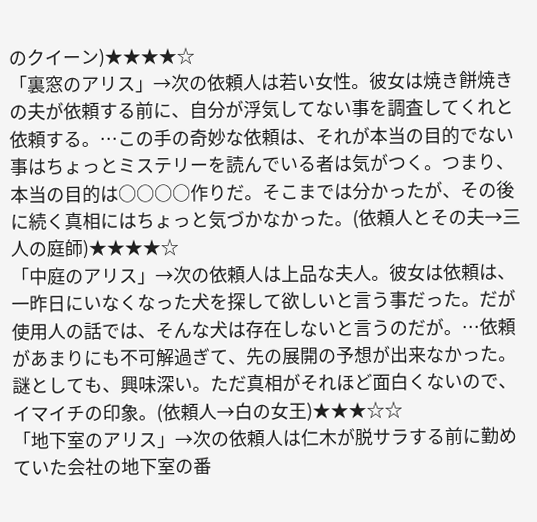のクイーン)★★★★☆
「裏窓のアリス」→次の依頼人は若い女性。彼女は焼き餅焼きの夫が依頼する前に、自分が浮気してない事を調査してくれと依頼する。…この手の奇妙な依頼は、それが本当の目的でない事はちょっとミステリーを読んでいる者は気がつく。つまり、本当の目的は○○○○作りだ。そこまでは分かったが、その後に続く真相にはちょっと気づかなかった。(依頼人とその夫→三人の庭師)★★★★☆
「中庭のアリス」→次の依頼人は上品な夫人。彼女は依頼は、一昨日にいなくなった犬を探して欲しいと言う事だった。だが使用人の話では、そんな犬は存在しないと言うのだが。…依頼があまりにも不可解過ぎて、先の展開の予想が出来なかった。謎としても、興味深い。ただ真相がそれほど面白くないので、イマイチの印象。(依頼人→白の女王)★★★☆☆
「地下室のアリス」→次の依頼人は仁木が脱サラする前に勤めていた会社の地下室の番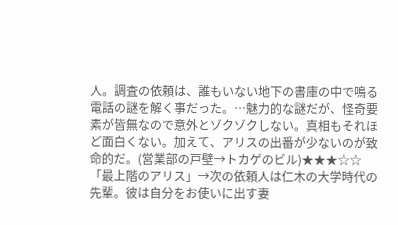人。調査の依頼は、誰もいない地下の書庫の中で鳴る電話の謎を解く事だった。…魅力的な謎だが、怪奇要素が皆無なので意外とゾクゾクしない。真相もそれほど面白くない。加えて、アリスの出番が少ないのが致命的だ。(営業部の戸壁→トカゲのビル)★★★☆☆
「最上階のアリス」→次の依頼人は仁木の大学時代の先輩。彼は自分をお使いに出す妻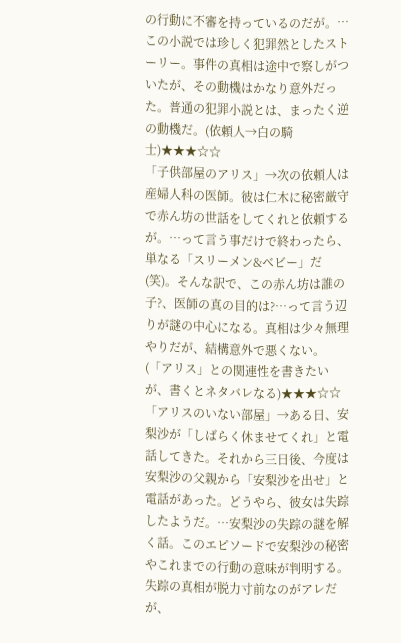の行動に不審を持っているのだが。…この小説では珍しく犯罪然としたストーリー。事件の真相は途中で察しがついたが、その動機はかなり意外だった。普通の犯罪小説とは、まったく逆の動機だ。(依頼人→白の騎士)★★★☆☆
「子供部屋のアリス」→次の依頼人は産婦人科の医師。彼は仁木に秘密厳守で赤ん坊の世話をしてくれと依頼するが。…って言う事だけで終わったら、単なる「スリーメン&ベビー」だ(笑)。そんな訳で、この赤ん坊は誰の子?、医師の真の目的は?…って言う辺りが謎の中心になる。真相は少々無理やりだが、結構意外で悪くない。(「アリス」との関連性を書きたいが、書くとネタバレなる)★★★☆☆
「アリスのいない部屋」→ある日、安梨沙が「しばらく休ませてくれ」と電話してきた。それから三日後、今度は安梨沙の父親から「安梨沙を出せ」と電話があった。どうやら、彼女は失踪したようだ。…安梨沙の失踪の謎を解く話。このエピソードで安梨沙の秘密やこれまでの行動の意味が判明する。失踪の真相が脱力寸前なのがアレだが、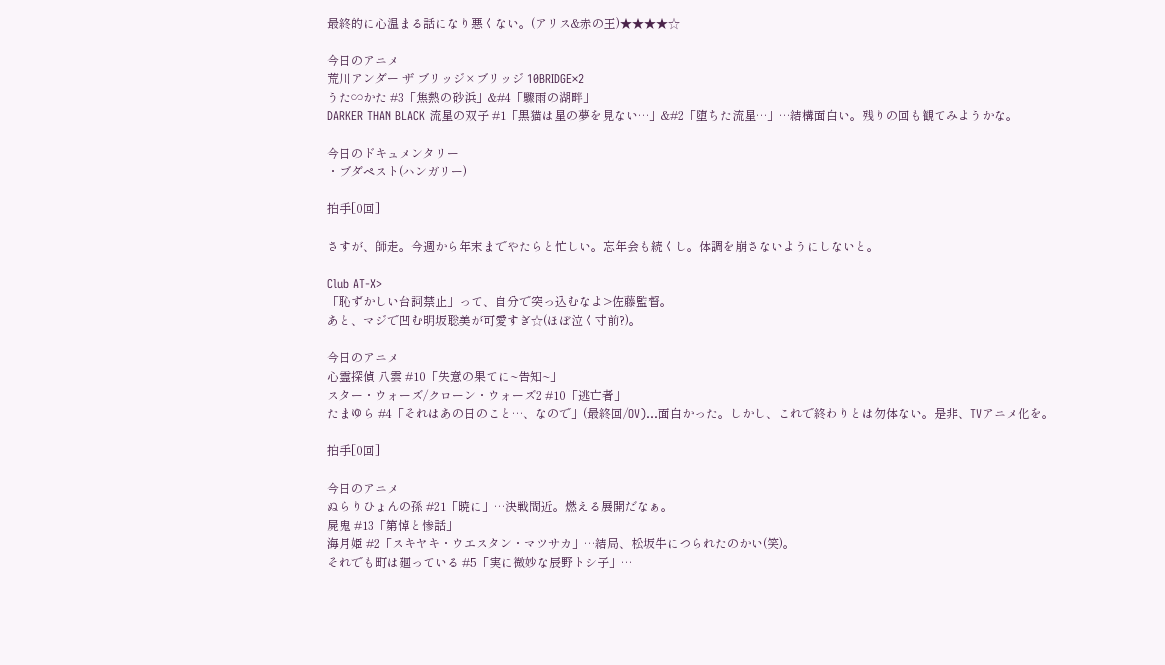最終的に心温まる話になり悪くない。(アリス&赤の王)★★★★☆

今日のアニメ
荒川アンダー ザ ブリッジ×ブリッジ 10BRIDGE×2
うた∽かた #3「焦熱の砂浜」&#4「驟雨の湖畔」
DARKER THAN BLACK 流星の双子 #1「黒猫は星の夢を見ない…」&#2「堕ちた流星…」…結構面白い。残りの回も観てみようかな。

今日のドキュメンタリー
・ブダペスト(ハンガリー)

拍手[0回]

さすが、師走。今週から年末までやたらと忙しい。忘年会も続くし。体調を崩さないようにしないと。

Club AT-X>
「恥ずかしい台詞禁止」って、自分で突っ込むなよ>佐藤監督。
あと、マジで凹む明坂聡美が可愛すぎ☆(ほぼ泣く寸前?)。

今日のアニメ
心霊探偵 八雲 #10「失意の果てに~告知~」
スター・ウォーズ/クローン・ウォーズ2 #10「逃亡者」
たまゆら #4「それはあの日のこと…、なので」(最終回/OV)…面白かった。しかし、これで終わりとは勿体ない。是非、TVアニメ化を。

拍手[0回]

今日のアニメ
ぬらりひょんの孫 #21「暁に」…決戦間近。燃える展開だなぁ。
屍鬼 #13「第悼と惨話」
海月姫 #2「スキヤキ・ウエスタン・マツサカ」…結局、松坂牛につられたのかい(笑)。
それでも町は廻っている #5「実に微妙な辰野トシ子」…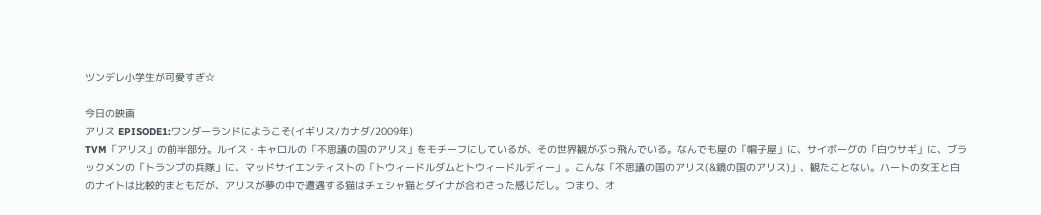ツンデレ小学生が可愛すぎ☆

今日の映画
アリス EPISODE1:ワンダーランドにようこそ(イギリス/カナダ/2009年)
TVM「アリス」の前半部分。ルイス・キャロルの「不思議の国のアリス」をモチーフにしているが、その世界観がぶっ飛んでいる。なんでも屋の「帽子屋」に、サイボーグの「白ウサギ」に、ブラックメンの「トランプの兵隊」に、マッドサイエンティストの「トウィードルダムとトウィードルディー」。こんな「不思議の国のアリス(&鏡の国のアリス)」、観たことない。ハートの女王と白のナイトは比較的まともだが、アリスが夢の中で遭遇する猫はチェシャ猫とダイナが合わさった感じだし。つまり、オ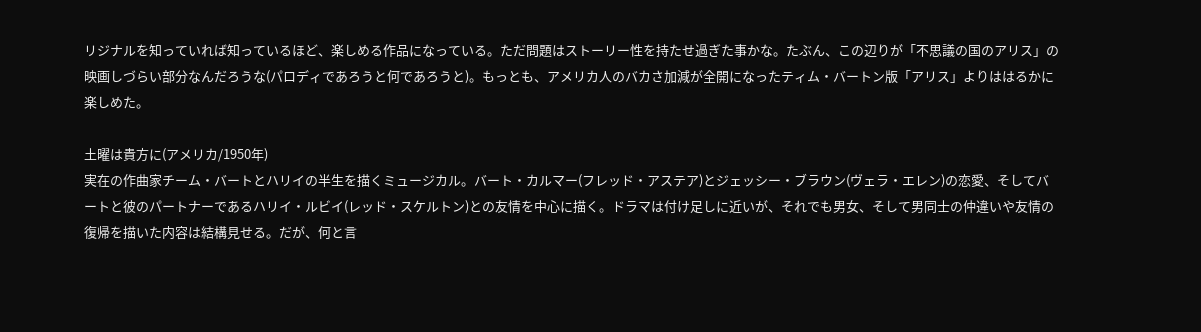リジナルを知っていれば知っているほど、楽しめる作品になっている。ただ問題はストーリー性を持たせ過ぎた事かな。たぶん、この辺りが「不思議の国のアリス」の映画しづらい部分なんだろうな(パロディであろうと何であろうと)。もっとも、アメリカ人のバカさ加減が全開になったティム・バートン版「アリス」よりははるかに楽しめた。

土曜は貴方に(アメリカ/1950年)
実在の作曲家チーム・バートとハリイの半生を描くミュージカル。バート・カルマー(フレッド・アステア)とジェッシー・ブラウン(ヴェラ・エレン)の恋愛、そしてバートと彼のパートナーであるハリイ・ルビイ(レッド・スケルトン)との友情を中心に描く。ドラマは付け足しに近いが、それでも男女、そして男同士の仲違いや友情の復帰を描いた内容は結構見せる。だが、何と言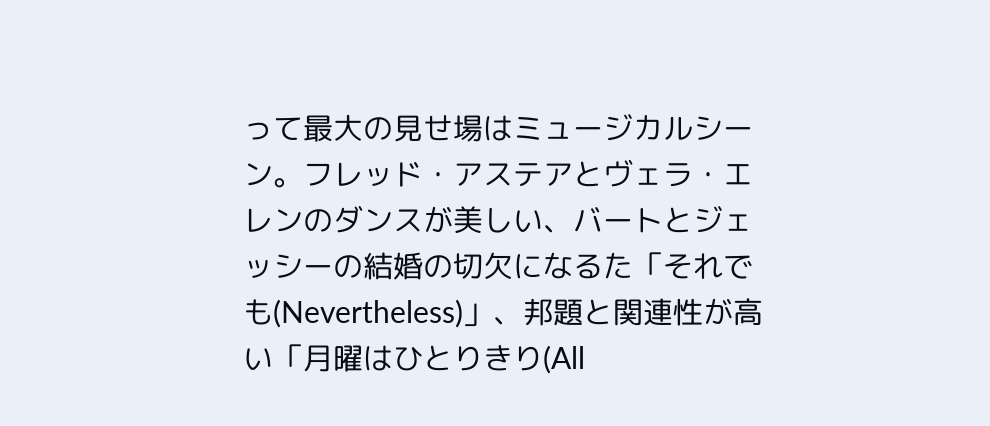って最大の見せ場はミュージカルシーン。フレッド・アステアとヴェラ・エレンのダンスが美しい、バートとジェッシーの結婚の切欠になるた「それでも(Nevertheless)」、邦題と関連性が高い「月曜はひとりきり(All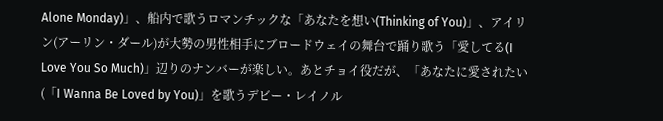Alone Monday)」、船内で歌うロマンチックな「あなたを想い(Thinking of You)」、アイリン(アーリン・ダール)が大勢の男性相手にブロードウェイの舞台で踊り歌う「愛してる(I Love You So Much)」辺りのナンバーが楽しい。あとチョイ役だが、「あなたに愛されたい(「I Wanna Be Loved by You)」を歌うデビー・レイノル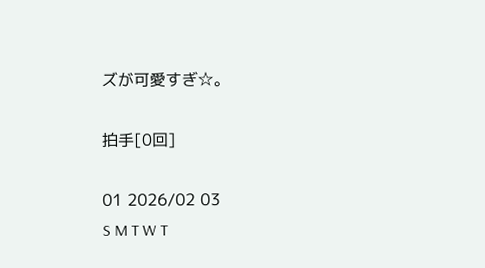ズが可愛すぎ☆。

拍手[0回]

01 2026/02 03
S M T W T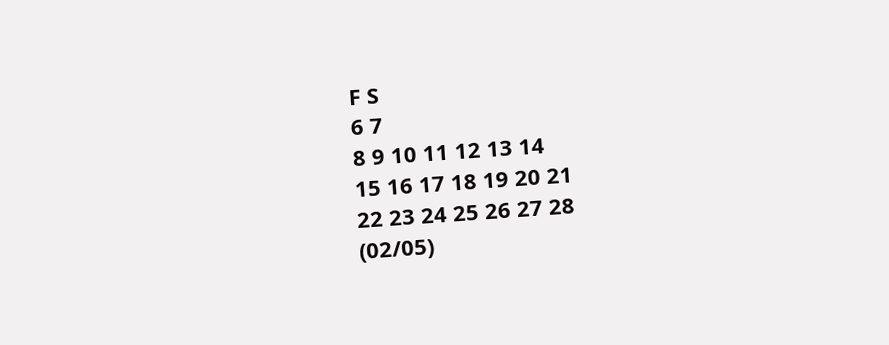F S
6 7
8 9 10 11 12 13 14
15 16 17 18 19 20 21
22 23 24 25 26 27 28
(02/05)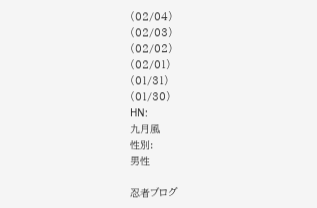(02/04)
(02/03)
(02/02)
(02/01)
(01/31)
(01/30)
HN:
九月風
性別:
男性

忍者ブログ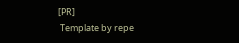[PR]
 Template by repe